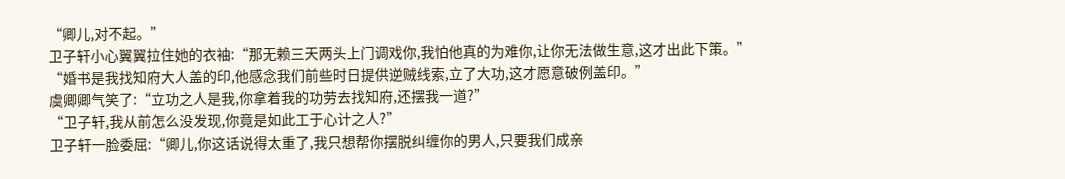“卿儿,对不起。”
卫子轩小心翼翼拉住她的衣袖:“那无赖三天两头上门调戏你,我怕他真的为难你,让你无法做生意,这才出此下策。”
“婚书是我找知府大人盖的印,他感念我们前些时日提供逆贼线索,立了大功,这才愿意破例盖印。”
虞卿卿气笑了:“立功之人是我,你拿着我的功劳去找知府,还摆我一道?”
“卫子轩,我从前怎么没发现,你竟是如此工于心计之人?”
卫子轩一脸委屈:“卿儿,你这话说得太重了,我只想帮你摆脱纠缠你的男人,只要我们成亲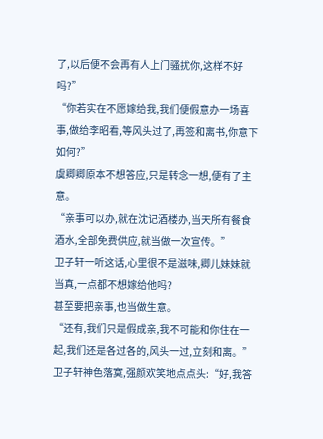了,以后便不会再有人上门骚扰你,这样不好吗?”
“你若实在不愿嫁给我,我们便假意办一场喜事,做给李昭看,等风头过了,再签和离书,你意下如何?”
虞卿卿原本不想答应,只是转念一想,便有了主意。
“亲事可以办,就在沈记酒楼办,当天所有餐食酒水,全部免费供应,就当做一次宣传。”
卫子轩一听这话,心里很不是滋味,卿儿妹妹就当真,一点都不想嫁给他吗?
甚至要把亲事,也当做生意。
“还有,我们只是假成亲,我不可能和你住在一起,我们还是各过各的,风头一过,立刻和离。”
卫子轩神色落寞,强颜欢笑地点点头:“好,我答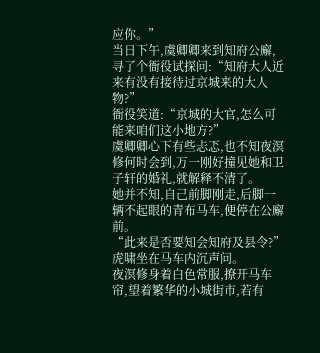应你。”
当日下午,虞卿卿来到知府公廨,寻了个衙役试探问:“知府大人近来有没有接待过京城来的大人物?”
衙役笑道:“京城的大官,怎么可能来咱们这小地方?”
虞卿卿心下有些忐忑,也不知夜溟修何时会到,万一刚好撞见她和卫子轩的婚礼,就解释不清了。
她并不知,自己前脚刚走,后脚一辆不起眼的青布马车,便停在公廨前。
“此来是否要知会知府及县令?”虎啸坐在马车内沉声问。
夜溟修身着白色常服,撩开马车帘,望着繁华的小城街市,若有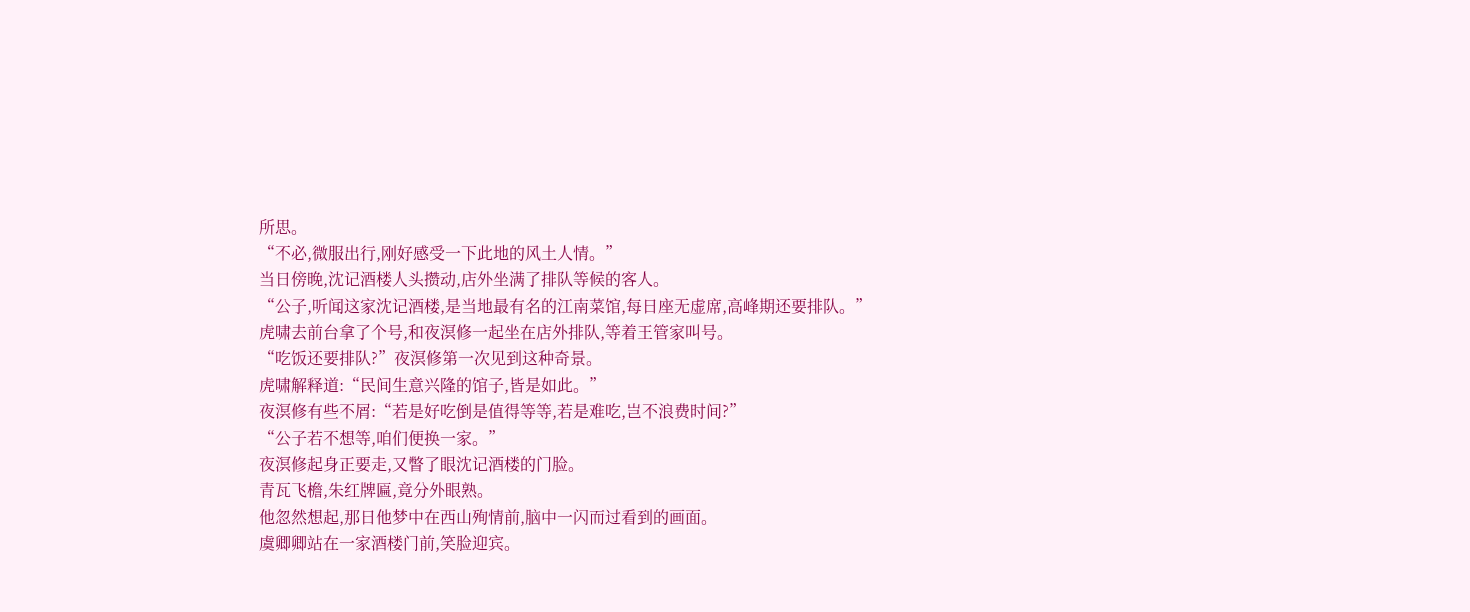所思。
“不必,微服出行,刚好感受一下此地的风土人情。”
当日傍晚,沈记酒楼人头攒动,店外坐满了排队等候的客人。
“公子,听闻这家沈记酒楼,是当地最有名的江南菜馆,每日座无虚席,高峰期还要排队。”
虎啸去前台拿了个号,和夜溟修一起坐在店外排队,等着王管家叫号。
“吃饭还要排队?”夜溟修第一次见到这种奇景。
虎啸解释道:“民间生意兴隆的馆子,皆是如此。”
夜溟修有些不屑:“若是好吃倒是值得等等,若是难吃,岂不浪费时间?”
“公子若不想等,咱们便换一家。”
夜溟修起身正要走,又瞥了眼沈记酒楼的门脸。
青瓦飞檐,朱红牌匾,竟分外眼熟。
他忽然想起,那日他梦中在西山殉情前,脑中一闪而过看到的画面。
虞卿卿站在一家酒楼门前,笑脸迎宾。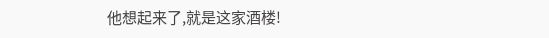他想起来了,就是这家酒楼!